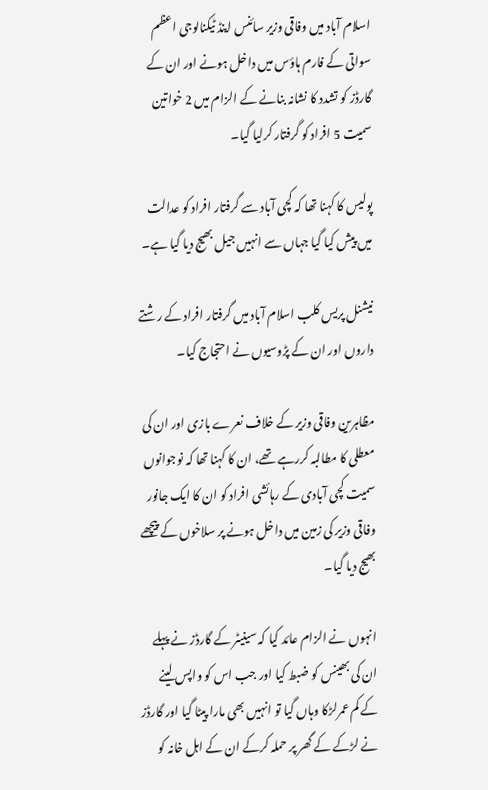اسلام آباد میں وفاقی وزیر سائنس اینڈ ٹیکنالوجی اعظم سواتی کے فارم ہاؤس میں داخل ہونے اور ان کے گارڈز کو تشدد کا نشانہ بنانے کے الزام میں 2 خواتین سمیت 5 افراد کو گرفتار کرلیا گیا۔

پولیس کا کہنا تھا کہ کچی آباد سے گرفتار افراد کو عدالت میں پیش کیا گیا جہاں سے انہیں جیل بھیج دیا گیا ہے۔

نیشنل پریس کلب اسلام آباد میں گرفتار افراد کے رشتے داروں اور ان کے پڑوسیوں نے احتجاج کیا۔

مظاہرین وفاقی وزیر کے خلاف نعرے بازی اور ان کی معطلی کا مطالبہ کررہے تھے، ان کا کہنا تھا کہ نوجوانوں سمیت کچی آبادی کے رہائشی افراد کو ان کا ایک جانور وفاقی وزیر کی زمین میں داخل ہونے پر سلاخوں کے پیچھے بھیج دیا گیا۔

انہوں نے الزام عائد کیا کہ سینیٹر کے گارڈز نے پہلے ان کی بھینس کو ضبط کیا اور جب اس کو واپس لینے کے کم عمرلڑکا وہاں گیا تو انہیں بھی مارا پیٹا گیا اور گارڈز نے لڑکے کے گھر پر حملہ کرکے ان کے اہل خانہ کو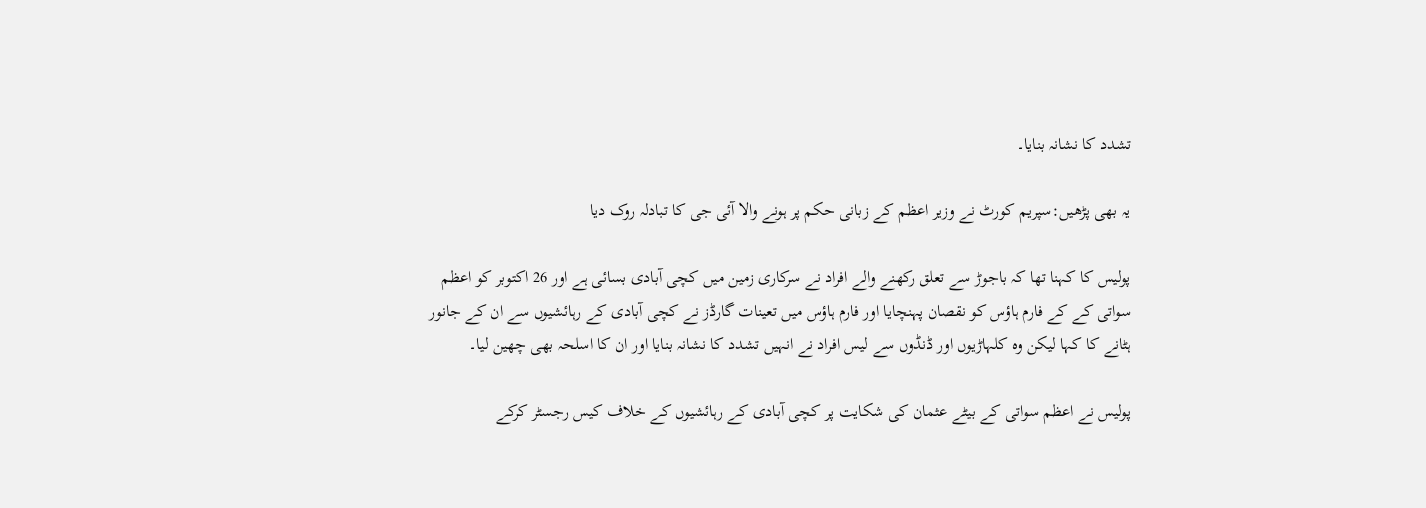تشدد کا نشانہ بنایا۔

یہ بھی پڑھیں:سپریم کورٹ نے وزیر اعظم کے زبانی حکم پر ہونے والا آئی جی کا تبادلہ روک دیا

پولیس کا کہنا تھا کہ باجوڑ سے تعلق رکھنے والے افراد نے سرکاری زمین میں کچی آبادی بسائی ہے اور 26 اکتوبر کو اعظم سواتی کے کے فارم ہاؤس کو نقصان پہنچایا اور فارم ہاؤس میں تعینات گارڈز نے کچی آبادی کے رہائشیوں سے ان کے جانور ہٹانے کا کہا لیکن وہ کلہاڑیوں اور ڈنڈوں سے لیس افراد نے انہیں تشدد کا نشانہ بنایا اور ان کا اسلحہ بھی چھین لیا۔

پولیس نے اعظم سواتی کے بیٹے عثمان کی شکایت پر کچی آبادی کے رہائشیوں کے خلاف کیس رجسٹر کرکے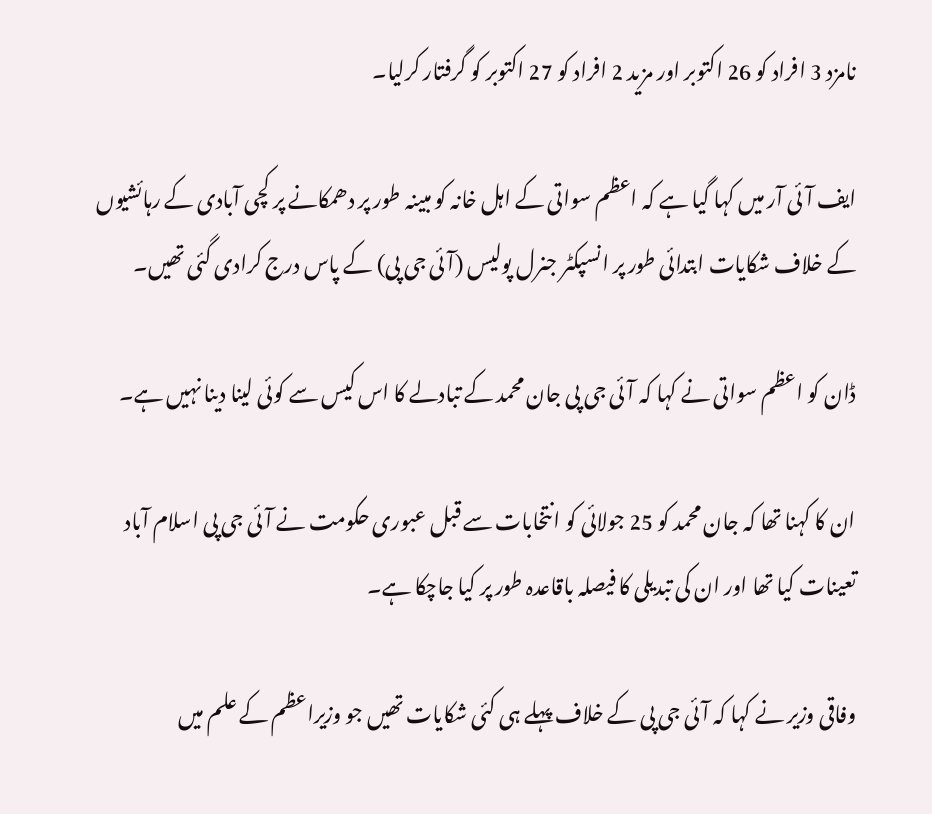نامزد 3 افراد کو 26 اکتوبر اور مزید 2 افراد کو 27 اکتوبر کو گرفتار کرلیا۔

ایف آئی آر میں کہا گیا ہے کہ اعظم سواتی کے اہل خانہ کو مبینہ طور پر دھمکانے پر کچی آبادی کے رہائشیوں کے خلاف شکایات ابتدائی طور پر انسپکٹر جنرل پولیس (آئی جی پی) کے پاس درج کرادی گئی تھیں۔

ڈان کو اعظم سواتی نے کہا کہ آئی جی پی جان محمد کے تبادلے کا اس کیس سے کوئی لینا دینا نہیں ہے۔

ان کا کہنا تھا کہ جان محمد کو 25 جولائی کو انتخابات سے قبل عبوری حکومت نے آئی جی پی اسلام آباد تعینات کیا تھا اور ان کی تبدیلی کا فیصلہ باقاعدہ طور پر کیا جاچکا ہے۔

وفاقی وزیر نے کہا کہ آئی جی پی کے خلاف پہلے ہی کئی شکایات تھیں جو وزیراعظم کے علم میں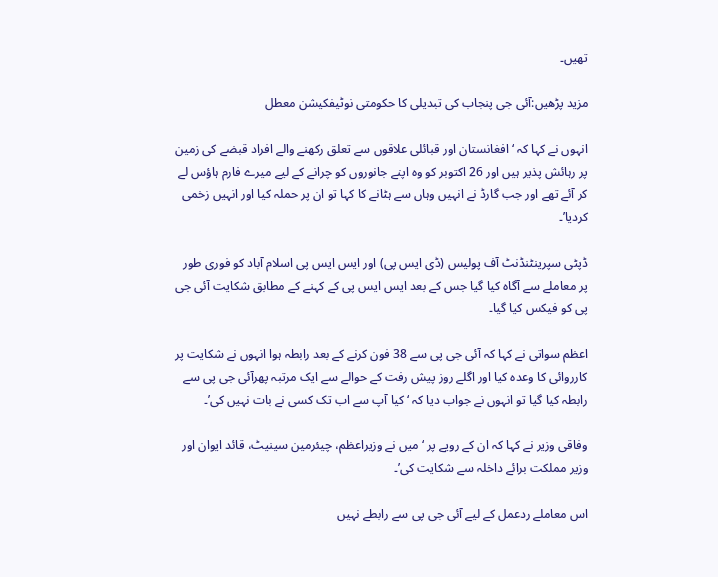تھیں۔

مزید پڑھیں:آئی جی پنجاب کی تبدیلی کا حکومتی نوٹیفکیشن معطل

انہوں نے کہا کہ ‘افغانستان اور قبائلی علاقوں سے تعلق رکھنے والے افراد قبضے کی زمین پر رہائش پذیر ہیں اور 26 اکتوبر کو وہ اپنے جانوروں کو چرانے کے لیے میرے فارم ہاؤس لے کر آئے تھے اور جب گارڈ نے انہیں وہاں سے ہٹانے کا کہا تو ان پر حملہ کیا اور انہیں زخمی کردیا’۔

ڈپٹی سپرینٹنڈنٹ آف پولیس (ڈی ایس پی) اور ایس ایس پی اسلام آباد کو فوری طور پر معاملے سے آگاہ کیا گیا جس کے بعد ایس ایس پی کے کہنے کے مطابق شکایت آئی جی پی کو فیکس کیا گیا۔

اعظم سواتی نے کہا کہ آئی جی پی سے 38 فون کرنے کے بعد رابطہ ہوا انہوں نے شکایت پر کارروائی کا وعدہ کیا اور اگلے روز پیش رفت کے حوالے سے ایک مرتبہ پھرآئی جی پی سے رابطہ کیا گیا تو انہوں نے جواب دیا کہ ‘کیا آپ سے اب تک کسی نے بات نہیں کی’۔

وفاقی وزیر نے کہا کہ ان کے رویے پر ‘میں نے وزیراعظم، چیئرمین سینیٹ، قائد ایوان اور وزیر مملکت برائے داخلہ سے شکایت کی’۔

اس معاملے ردعمل کے لیے آئی جی پی سے رابطے نہیں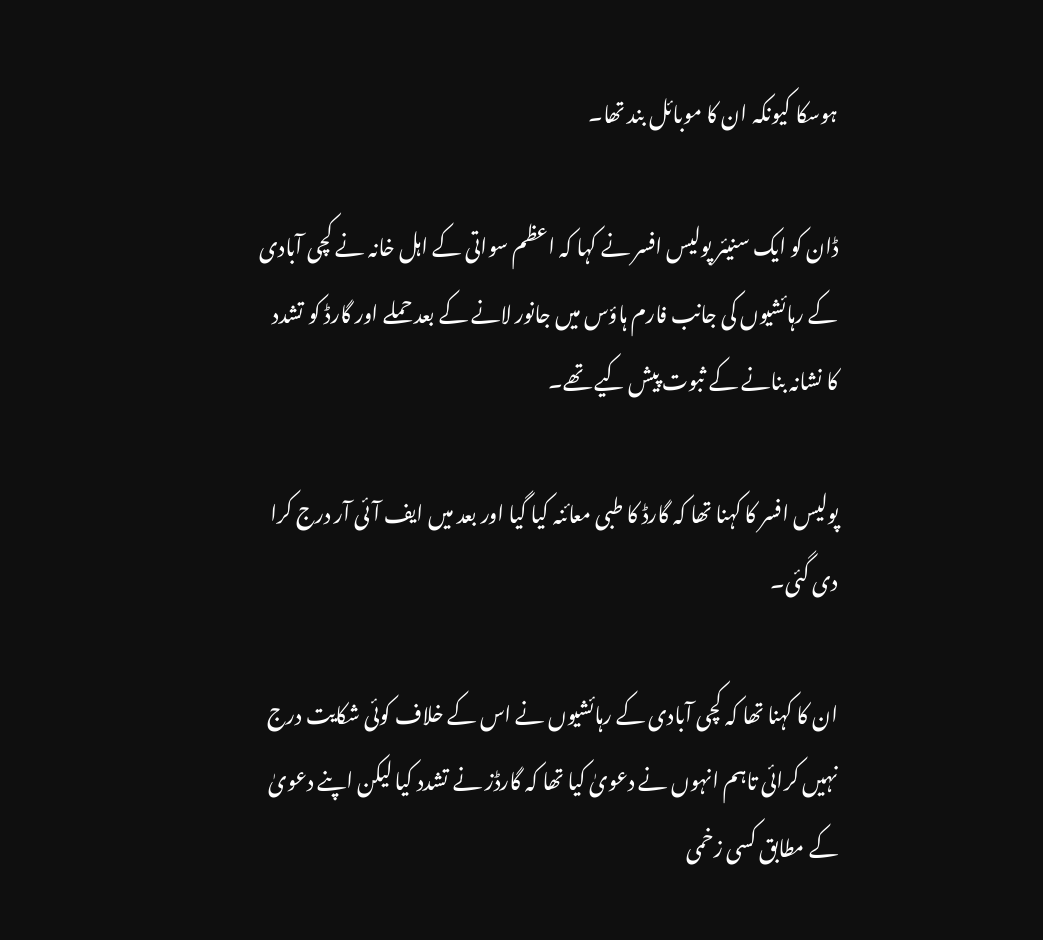ہوسکا کیونکہ ان کا موبائل بند تھا۔

ڈان کو ایک سنیئر پولیس افسر نے کہا کہ اعظم سواتی کے اہل خانہ نے کچی آبادی کے رہائشیوں کی جانب فارم ہاؤس میں جانور لانے کے بعد حملے اور گارڈ کو تشدد کا نشانہ بنانے کے ثبوت پیش کیے تھے۔

پولیس افسر کا کہنا تھا کہ گارڈ کا طبی معائنہ کیا گیا اور بعد میں ایف آئی آر درج کرا دی گئی۔

ان کا کہنا تھا کہ کچی آبادی کے رہائشیوں نے اس کے خلاف کوئی شکایت درج نہیں کرائی تاہم انہوں نے دعویٰ کیا تھا کہ گارڈز نے تشدد کیا لیکن اپنے دعویٰ کے مطابق کسی زخمی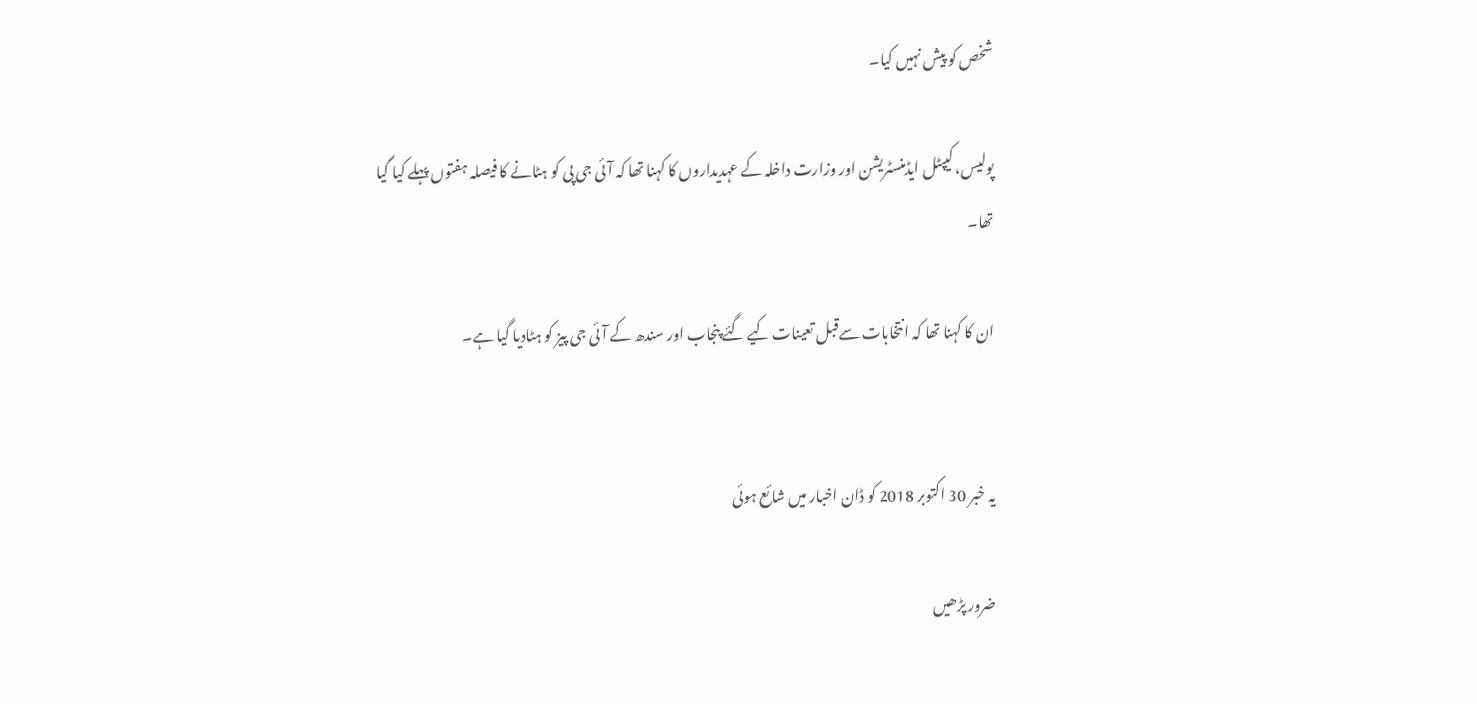شخص کو پیش نہیں کیا۔

پولیس، کیپٹل ایڈمنسٹریشن اور وزارت داخلہ کے عہدیداروں کا کہنا تھا کہ آئی جی پی کو ہٹانے کا فیصلہ ہفتوں پہلے کیا گیا تھا۔

ان کا کہنا تھا کہ انتخابات سےقبل تعینات کیے گئے پنجاب اور سندھ کے آئی جی پیز کو ہٹادیا گیا ہے۔


یہ خبر 30 اکتوبر 2018 کو ڈان اخبار میں شائع ہوئی

ضرور پڑھیں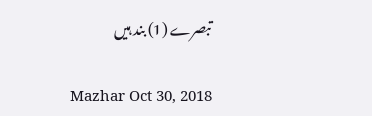تبصرے (1) بند ہیں

Mazhar Oct 30, 2018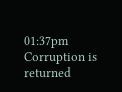01:37pm
Corruption is returned